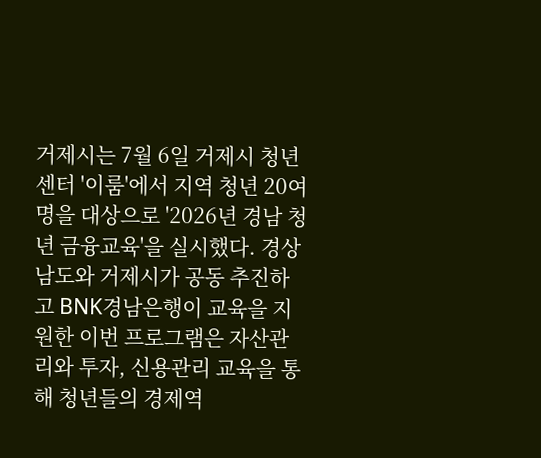거제시는 7월 6일 거제시 청년센터 '이룸'에서 지역 청년 20여 명을 대상으로 '2026년 경남 청년 금융교육'을 실시했다. 경상남도와 거제시가 공동 추진하고 BNK경남은행이 교육을 지원한 이번 프로그램은 자산관리와 투자, 신용관리 교육을 통해 청년들의 경제역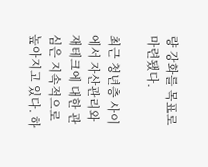량 강화를 목표로 마련됐다.

최근 청년층 사이에서 자산관리와 재테크에 대한 관심은 지속적으로 높아지고 있다. 하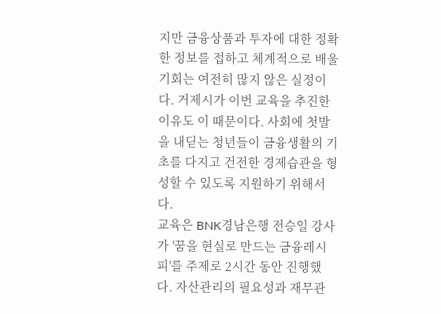지만 금융상품과 투자에 대한 정확한 정보를 접하고 체계적으로 배울 기회는 여전히 많지 않은 실정이다. 거제시가 이번 교육을 추진한 이유도 이 때문이다. 사회에 첫발을 내딛는 청년들이 금융생활의 기초를 다지고 건전한 경제습관을 형성할 수 있도록 지원하기 위해서다.
교육은 BNK경남은행 전승일 강사가 '꿈을 현실로 만드는 금융레시피'를 주제로 2시간 동안 진행했다. 자산관리의 필요성과 재무관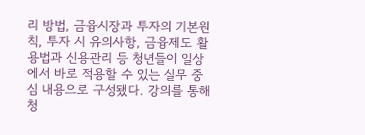리 방법, 금융시장과 투자의 기본원칙, 투자 시 유의사항, 금융제도 활용법과 신용관리 등 청년들이 일상에서 바로 적용할 수 있는 실무 중심 내용으로 구성됐다. 강의를 통해 청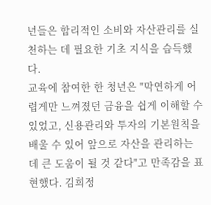년들은 합리적인 소비와 자산관리를 실천하는 데 필요한 기초 지식을 습득했다.
교육에 참여한 한 청년은 "막연하게 어렵게만 느껴졌던 금융을 쉽게 이해할 수 있었고, 신용관리와 투자의 기본원칙을 배울 수 있어 앞으로 자산을 관리하는 데 큰 도움이 될 것 같다"고 만족감을 표현했다. 김희정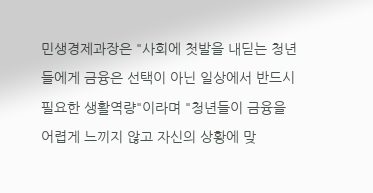민생경제과장은 "사회에 첫발을 내딛는 청년들에게 금융은 선택이 아닌 일상에서 반드시 필요한 생활역량"이라며 "청년들이 금융을 어렵게 느끼지 않고 자신의 상황에 맞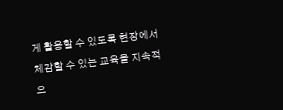게 활용할 수 있도록 현장에서 체감할 수 있는 교육을 지속적으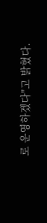로 운영하겠다"고 밝혔다.